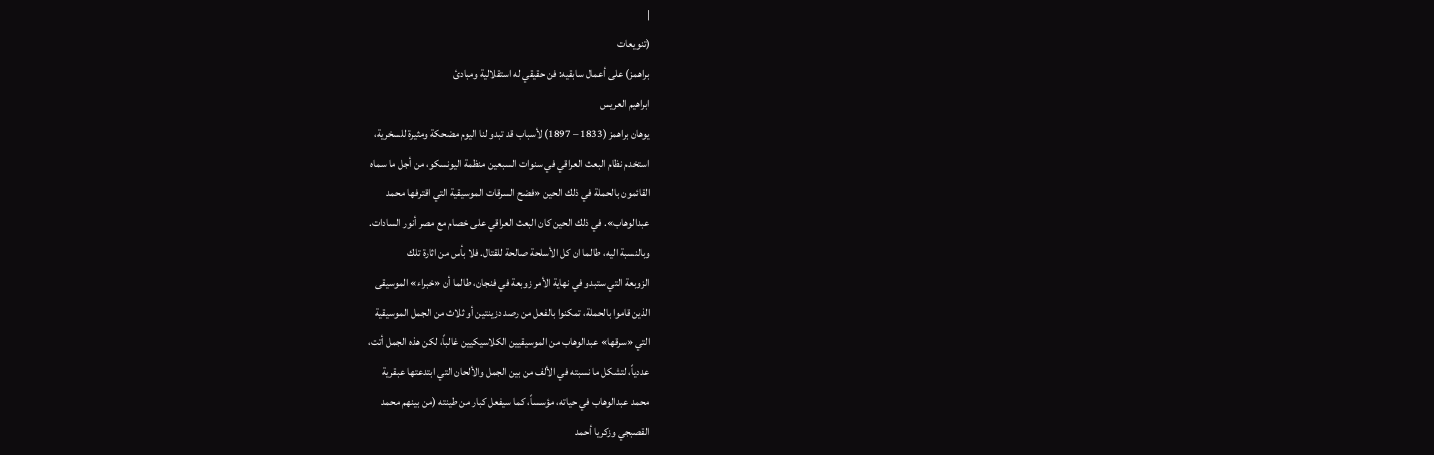|
(تنويعات
براهمز) على أعمال سابقيه: فن حقيقي له استقلالية ومبادئ
ابراهيم العريس
يوهان براهمز (1833 – 1897) لأسباب قد تبدو لنا اليوم مضحكة ومثيرة للسخرية،
استخدم نظام البعث العراقي في سنوات السبعين منظمة اليونسكو، من أجل ما سماه
القائمون بالحملة في ذلك الحين «فضح السرقات الموسيقية التي اقترفها محمد
عبدالوهاب». في ذلك الحين كان البعث العراقي على خصام مع مصر أنور السادات.
وبالنسبة اليه، طالما ان كل الأسلحة صالحة للقتال. فلا بأس من اثارة تلك
الزوبعة التي ستبدو في نهاية الأمر زوبعة في فنجان، طالما أن «خبراء» الموسيقى
الذين قاموا بالحملة، تمكنوا بالفعل من رصد دزينتين أو ثلاث من الجمل الموسيقية
التي «سرقها» عبدالوهاب من الموسيقيين الكلاسيكيين غالباً، لكن هذه الجمل أتت،
عددياً، لتشكل ما نسبته في الألف من بين الجمل والألحان التي ابتدعتها عبقرية
محمد عبدالوهاب في حياته، مؤسساً، كما سيفعل كبار من طينته (من بينهم محمد
القصبجي وزكريا أحمد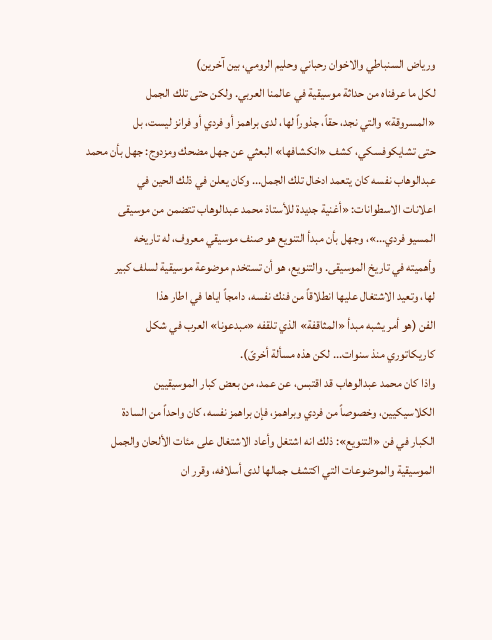ورياض السنباطي والاخوان رحباني وحليم الرومي، بين آخرين)
لكل ما عرفناه من حداثة موسيقية في عالمنا العربي. ولكن حتى تلك الجمل
«المسروقة» والتي نجد، حقاً، جذوراً لها، لدى براهمز أو فردي أو فرانز ليست، بل
حتى تشايكوفسكي، كشف «انكشافها» البعثي عن جهل مضحك ومزدوج: جهل بأن محمد
عبدالوهاب نفسه كان يتعمد ادخال تلك الجمل... وكان يعلن في ذلك الحين في
اعلانات الاسطوانات: «أغنية جديدة للأستاذ محمد عبدالوهاب تتضمن من موسيقى
المسيو فردي...»، وجهل بأن مبدأ التنويع هو صنف موسيقي معروف، له تاريخه
وأهميته في تاريخ الموسيقى. والتنويع، هو أن تستخدم موضوعة موسيقية لسلف كبير
لها، وتعيد الاشتغال عليها انطلاقاً من فنك نفسه، دامجاً اياها في اطار هذا
الفن (هو أمر يشبه مبدأ «المثاقفة» الذي تلقفه «مبدعونا» العرب في شكل
كاريكاتوري منذ سنوات... لكن هذه مسألة أخرىّ).
واذا كان محمد عبدالوهاب قد اقتبس، عن عمد، من بعض كبار الموسيقيين
الكلاسيكيين، وخصوصاً من فردي وبراهمز، فإن براهمز نفسه، كان واحداً من السادة
الكبار في فن «التنويع»: ذلك انه اشتغل وأعاد الاشتغال على مئات الألحان والجمل
الموسيقية والموضوعات التي اكتشف جمالها لدى أسلافه، وقرر ان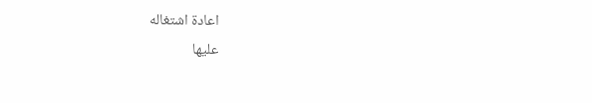اعادة اشتغاله
عليها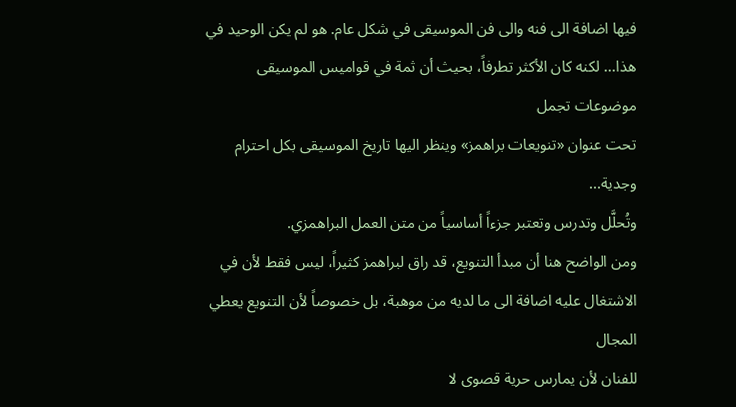فيها اضافة الى فنه والى فن الموسيقى في شكل عام. هو لم يكن الوحيد في
هذا... لكنه كان الأكثر تطرفاً، بحيث أن ثمة في قواميس الموسيقى موضوعات تجمل
تحت عنوان «تنويعات براهمز» وينظر اليها تاريخ الموسيقى بكل احترام وجدية...
وتُحلَّل وتدرس وتعتبر جزءاً أساسياً من متن العمل البراهمزي.
ومن الواضح هنا أن مبدأ التنويع، قد راق لبراهمز كثيراً، ليس فقط لأن في
الاشتغال عليه اضافة الى ما لديه من موهبة، بل خصوصاً لأن التنويع يعطي المجال
للفنان لأن يمارس حرية قصوى لا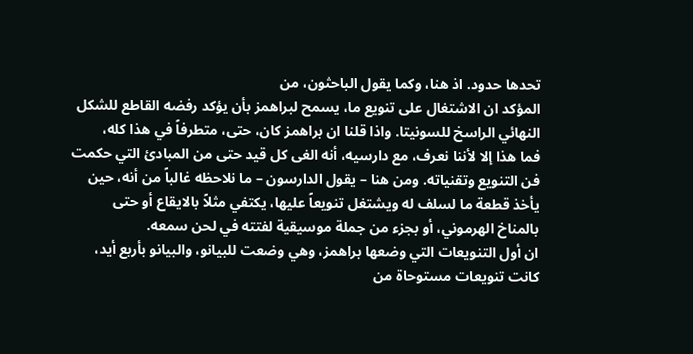تحدها حدود. اذ هنا، وكما يقول الباحثون، من
المؤكد ان الاشتغال على تنويع ما، يسمح لبراهمز بأن يؤكد رفضه القاطع للشكل
النهائي الراسخ للسونيتا. واذا قلنا ان براهمز كان، حتى، متطرفاً في هذا كله،
فما هذا إلا لأننا نعرف، مع دارسيه، أنه الغى كل قيد حتى من المبادئ التي حكمت
فن التنويع وتقنياته. ومن هنا – يقول الدارسون – ما نلاحظه غالباً من أنه، حين
يأخذ قطعة ما لسلف له ويشتغل تنويعاً عليها، يكتفي مثلاً بالايقاع أو حتى
بالمناخ الهرموني، أو بجزء من جملة موسيقية لفتته في لحن سمعه.
ان أول التنويعات التي وضعها براهمز، وهي وضعت للبيانو، والبيانو بأربع أيد،
كانت تنويعات مستوحاة من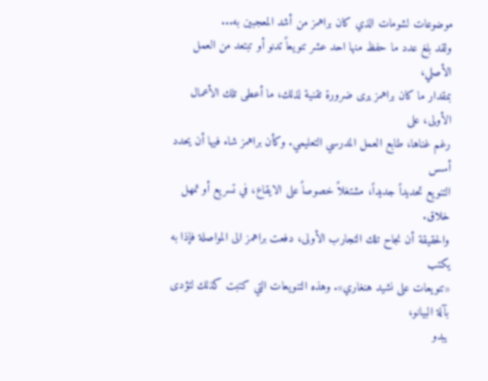موضوعات لشومات الذي كان براهمز من أشد المعجبين به...
ولقد بلغ عدد ما حفظ منها احد عشر تنويعاً تدنو أو تبتعد من العمل الأصلي،
بمقدار ما كان براهمز يرى ضرورة تقنية لذلك، ما أعطى تلك الأعمال الأولى، على
رغم غناها، طابع العمل المدرسي التعليمي. وكأن براهمز شاء فيها أن يحدد أسس
التنويع تحديداً جديداً، مشتغلاً خصوصاً على الايقاع، في تسريع أو تمهل خلاق.
والحقيقة أن نجاح تلك التجارب الأولى، دفعت براهمز الى المواصلة فإذا به يكتب
«تنويعات على نشيد هنغاري». وهذه التنويعات التي كتبت كذلك لتؤدى بآلة البيانو،
يبدو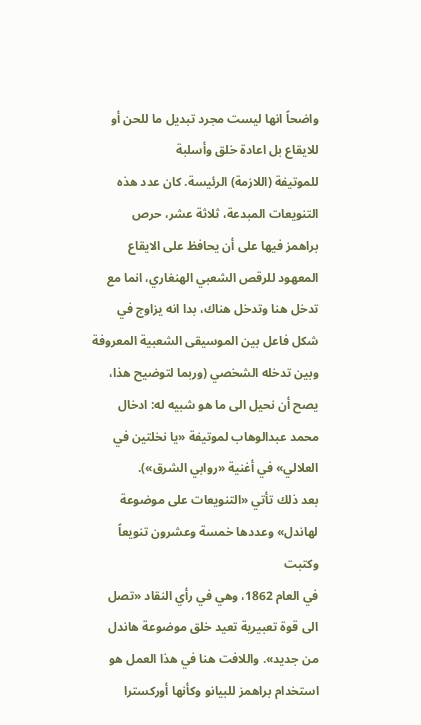واضحاً انها ليست مجرد تبديل ما للحن أو للايقاع بل اعادة خلق وأسلبة
للموتيفة (اللازمة) الرئيسة. كان عدد هذه التنويعات المبدعة، ثلاثة عشر، حرص
براهمز فيها على أن يحافظ على الايقاع المعهود للرقص الشعبي الهنغاري، انما مع
تدخل هنا وتدخل هناك، بدا انه يزاوج في شكل فاعل بين الموسيقى الشعبية المعروفة
وبين تدخله الشخصي (وربما لتوضيح هذا، يصح أن نحيل الى ما هو شبيه له: ادخال
محمد عبدالوهاب لموتيفة «يا نخلتين في العلالي» في أغنية «روابي الشرق»).
بعد ذلك تأتي «التنويعات على موضوعة لهاندل» وعددها خمسة وعشرون تنويعاً وكتبت
في العام 1862، وهي في رأي النقاد «تصل الى قوة تعبيرية تعيد خلق موضوعة هاندل
من جديد». واللافت هنا في هذا العمل هو استخدام براهمز للبيانو وكأنها أوركسترا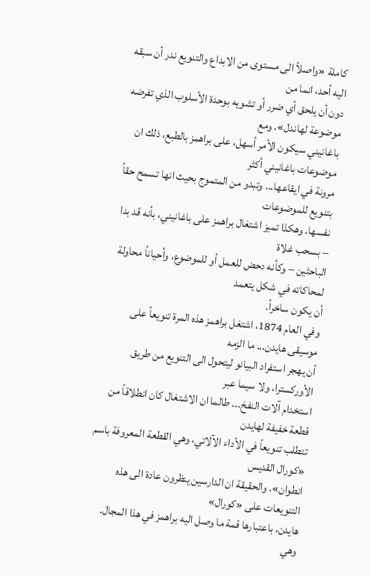كاملة «واصلاً الى مستوى من الابداع والتنويع ندر أن سبقه اليه أحد، انما من
دون أن يلحق أي ضرر أو تشويه بوحدة الأسلوب الذي تفرضه موضوعة لهاندل». ومع
باغانيني سيكون الأمر أسهل، على براهمز بالطبع، ذلك ان موضوعات باغانيني أكثر
مرونة في ايقاعها... وتبدو من المتموج بحيث انها تسمح حقاً بتنويع للموضوعات
نفسها. وهكذا تميز اشتغال براهمز على باغانيني، بأنه قد بدا – بسحب غلاة
الباحثين – وكأنه دحض للعمل أو للموضوع، وأحياناً محاولة لمحاكاته في شكل يتعمد
أن يكون ساخراً.
وفي العام 1874، اشتغل براهمز هذه المرة تنويعاً على موسيقى هايدن... ما الزمه
أن يهجر استفراد البيانو ليتحول الى التنويع من طريق الأوركسترا، ولا سيما عبر
استخدام آلات النفخ... طالما ان الاشتغال كان انطلاقاً من قطعة خفيفة لهايدن
تتطلب تنويعاً في الأداء الآلاتي، وهي القطعة المعروفة باسم «كورال القديس
انطوان». والحقيقة ان الدارسين ينظرون عادة الى هذه التنويعات على «كورال»
هايدن، باعتبارها قمة ما وصل اليه براهمز في هذا المجال. وهي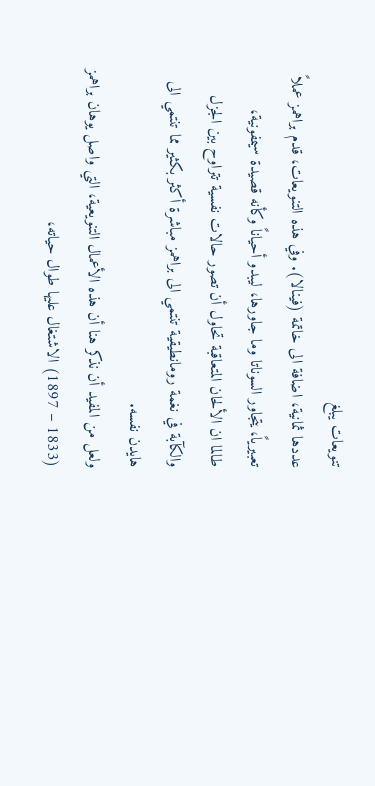تنويعات يبلغ
عددها ثمانية، اضافة الى خاتمة (فينالا). وفي هذه التنويعات، قدم براهمز عملاً
تعبيرياً، يتجاور السوناتا وما جاورها، ليبدو أحياناً وكأنه قصيدة سيمفونية،
طالما ان الألحان المتعاقبة تحاول أن تصور حالات نفسية تتراوح بين الجزل
والكآبة في نغمة رومانطيقية تنتمي الى براهمز مباشرة أكثر بكثير مما تنتمي الى
هايدن نفسه.
ولعل من المفيد أن نذكر هنا أن هذه الأعمال التنويعية، التي واصل يوهان براهمز
(1833 – 1897) الاشتغال عليها طوال حياته،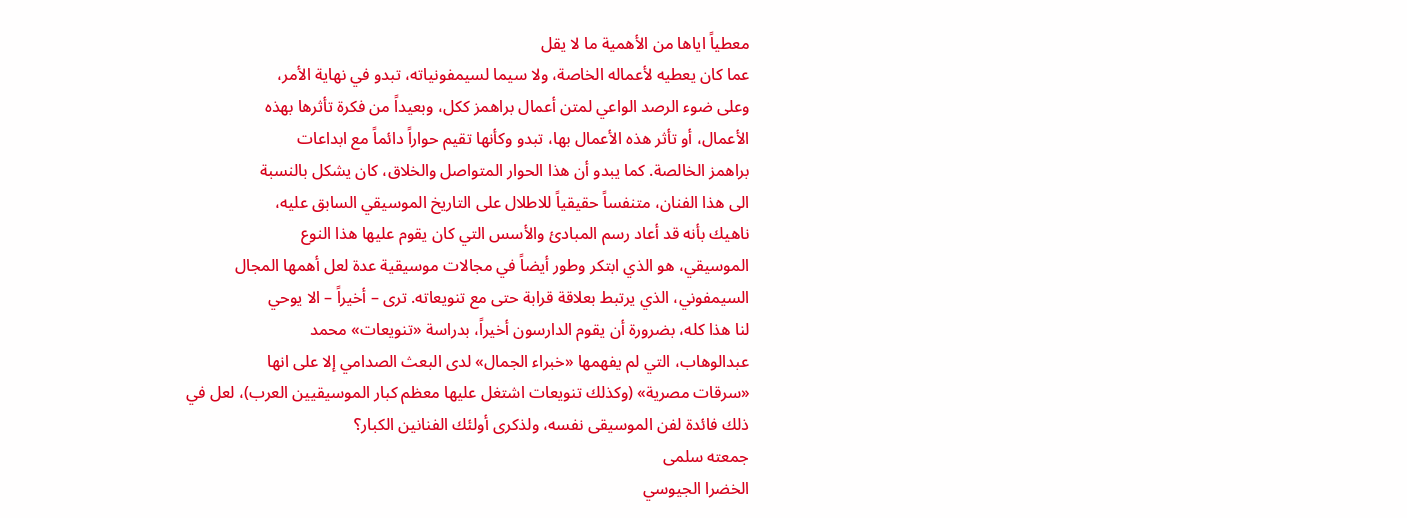معطياً اياها من الأهمية ما لا يقل
عما كان يعطيه لأعماله الخاصة، ولا سيما لسيمفونياته، تبدو في نهاية الأمر،
وعلى ضوء الرصد الواعي لمتن أعمال براهمز ككل، وبعيداً من فكرة تأثرها بهذه
الأعمال، أو تأثر هذه الأعمال بها، تبدو وكأنها تقيم حواراً دائماً مع ابداعات
براهمز الخالصة. كما يبدو أن هذا الحوار المتواصل والخلاق، كان يشكل بالنسبة
الى هذا الفنان، متنفساً حقيقياً للاطلال على التاريخ الموسيقي السابق عليه،
ناهيك بأنه قد أعاد رسم المبادئ والأسس التي كان يقوم عليها هذا النوع
الموسيقي، هو الذي ابتكر وطور أيضاً في مجالات موسيقية عدة لعل أهمها المجال
السيمفوني، الذي يرتبط بعلاقة قرابة حتى مع تنويعاته. ترى – أخيراً – الا يوحي
لنا هذا كله، بضرورة أن يقوم الدارسون أخيراً، بدراسة «تنويعات» محمد
عبدالوهاب، التي لم يفهمها «خبراء الجمال» لدى البعث الصدامي إلا على انها
«سرقات مصرية» (وكذلك تنويعات اشتغل عليها معظم كبار الموسيقيين العرب)، لعل في
ذلك فائدة لفن الموسيقى نفسه، ولذكرى أولئك الفنانين الكبار؟
جمعته سلمى
الخضرا الجيوسي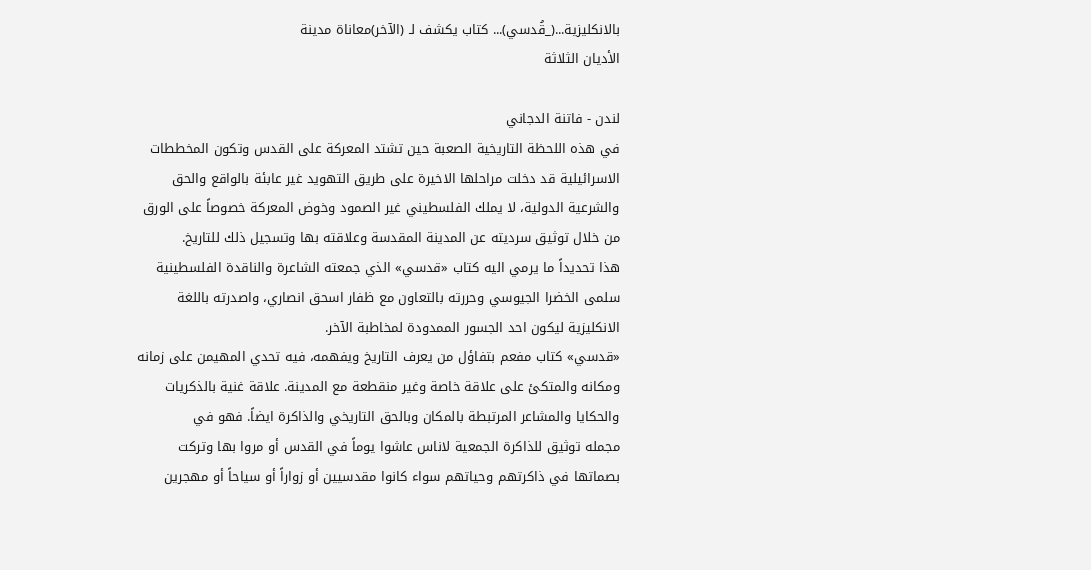بالانكليزية...(_قُدسي)... كتاب يكشف لـ (الآخر)معاناة مدينة
الأديان الثلاثة

لندن - فاتنة الدجاني
في هذه اللحظة التاريخية الصعبة حين تشتد المعركة على القدس وتكون المخططات
الاسرائيلية قد دخلت مراحلها الاخيرة على طريق التهويد غير عابئة بالواقع والحق
والشرعية الدولية، لا يملك الفلسطيني غير الصمود وخوض المعركة خصوصاً على الورق
من خلال توثيق سرديته عن المدينة المقدسة وعلاقته بها وتسجيل ذلك للتاريخ.
هذا تحديداً ما يرمي اليه كتاب «قدسي» الذي جمعته الشاعرة والناقدة الفلسطينية
سلمى الخضرا الجيوسي وحررته بالتعاون مع ظفار اسحق انصاري، واصدرته باللغة
الانكليزية ليكون احد الجسور الممدودة لمخاطبة الآخر.
«قدسي» كتاب مفعم بتفاؤل من يعرف التاريخ ويفهمه، فيه تحدي المهيمن على زمانه
ومكانه والمتكئ على علاقة خاصة وغير منقطعة مع المدينة. علاقة غنية بالذكريات
والحكايا والمشاعر المرتبطة بالمكان وبالحق التاريخي والذاكرة ايضاً. فهو في
مجمله توثيق للذاكرة الجمعية لاناس عاشوا يوماً في القدس أو مروا بها وتركت
بصماتها في ذاكرتهم وحياتهم سواء كانوا مقدسيين أو زواراً أو سياحاً أو مهجرين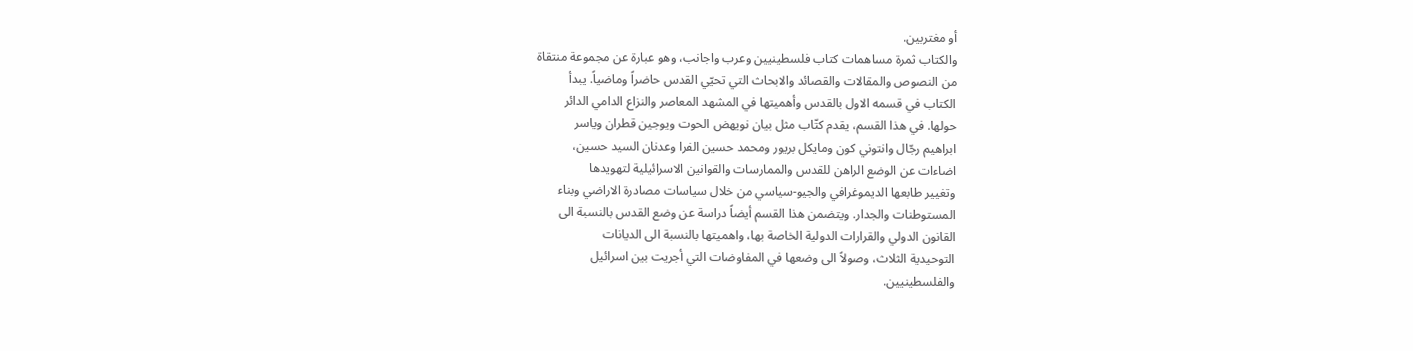أو مغتربين.
والكتاب ثمرة مساهمات كتاب فلسطينيين وعرب واجانب، وهو عبارة عن مجموعة منتقاة
من النصوص والمقالات والقصائد والابحاث التي تحيّي القدس حاضراً وماضياً. يبدأ
الكتاب في قسمه الاول بالقدس وأهميتها في المشهد المعاصر والنزاع الدامي الدائر
حولها. في هذا القسم، يقدم كتّاب مثل بيان نويهض الحوت ويوجين قطران وياسر
ابراهيم رجّال وانتوني كون ومايكل بريور ومحمد حسين الفرا وعدنان السيد حسين،
اضاءات عن الوضع الراهن للقدس والممارسات والقوانين الاسرائيلية لتهويدها
وتغيير طابعها الديموغرافي والجيو-سياسي من خلال سياسات مصادرة الاراضي وبناء
المستوطنات والجدار. ويتضمن هذا القسم أيضاً دراسة عن وضع القدس بالنسبة الى
القانون الدولي والقرارات الدولية الخاصة بها، واهميتها بالنسبة الى الديانات
التوحيدية الثلاث، وصولاً الى وضعها في المفاوضات التي أجريت بين اسرائيل
والفلسطينيين.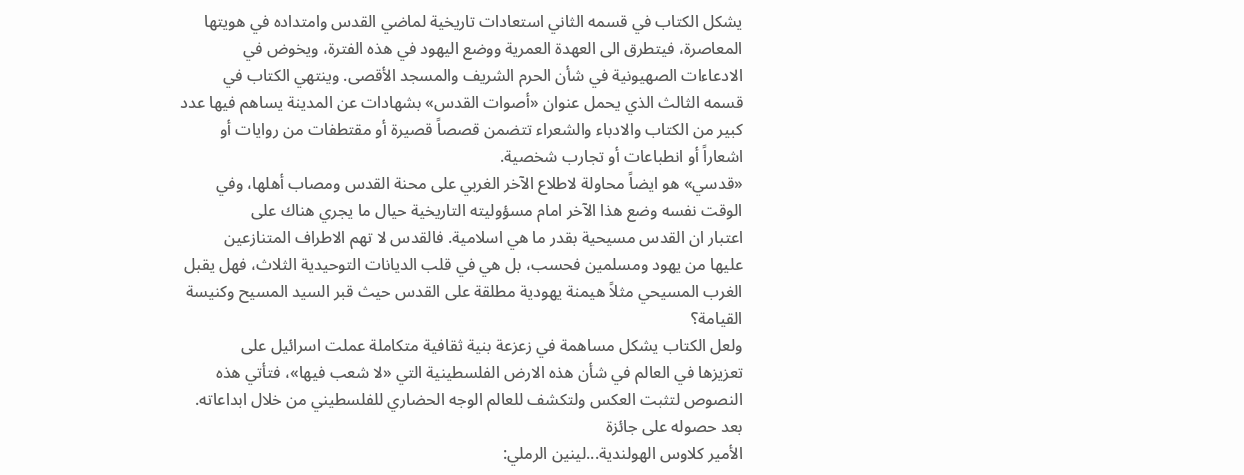يشكل الكتاب في قسمه الثاني استعادات تاريخية لماضي القدس وامتداده في هويتها
المعاصرة، فيتطرق الى العهدة العمرية ووضع اليهود في هذه الفترة، ويخوض في
الادعاءات الصهيونية في شأن الحرم الشريف والمسجد الأقصى. وينتهي الكتاب في
قسمه الثالث الذي يحمل عنوان «أصوات القدس» بشهادات عن المدينة يساهم فيها عدد
كبير من الكتاب والادباء والشعراء تتضمن قصصاً قصيرة أو مقتطفات من روايات أو
اشعاراً أو انطباعات أو تجارب شخصية.
«قدسي» هو ايضاً محاولة لاطلاع الآخر الغربي على محنة القدس ومصاب أهلها، وفي
الوقت نفسه وضع هذا الآخر امام مسؤوليته التاريخية حيال ما يجري هناك على
اعتبار ان القدس مسيحية بقدر ما هي اسلامية. فالقدس لا تهم الاطراف المتنازعين
عليها من يهود ومسلمين فحسب، بل هي في قلب الديانات التوحيدية الثلاث، فهل يقبل
الغرب المسيحي مثلاً هيمنة يهودية مطلقة على القدس حيث قبر السيد المسيح وكنيسة
القيامة؟
ولعل الكتاب يشكل مساهمة في زعزعة بنية ثقافية متكاملة عملت اسرائيل على
تعزيزها في العالم في شأن هذه الارض الفلسطينية التي «لا شعب فيها»، فتأتي هذه
النصوص لتثبت العكس ولتكشف للعالم الوجه الحضاري للفلسطيني من خلال ابداعاته.
بعد حصوله على جائزة
الأمير كلاوس الهولندية...لينين الرملي: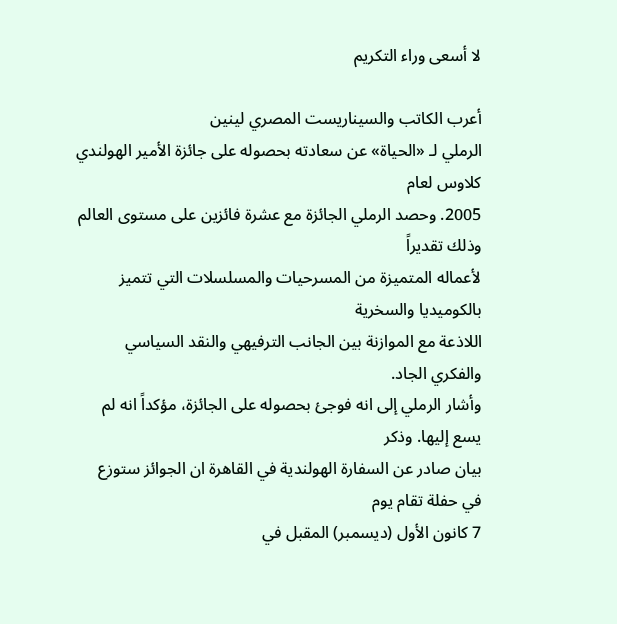لا أسعى وراء التكريم

أعرب الكاتب والسيناريست المصري لينين
الرملي لـ «الحياة» عن سعادته بحصوله على جائزة الأمير الهولندي كلاوس لعام
2005. وحصد الرملي الجائزة مع عشرة فائزين على مستوى العالم وذلك تقديراً
لأعماله المتميزة من المسرحيات والمسلسلات التي تتميز بالكوميديا والسخرية
اللاذعة مع الموازنة بين الجانب الترفيهي والنقد السياسي والفكري الجاد.
وأشار الرملي إلى انه فوجئ بحصوله على الجائزة، مؤكداً انه لم يسع إليها. وذكر
بيان صادر عن السفارة الهولندية في القاهرة ان الجوائز ستوزع في حفلة تقام يوم
7 كانون الأول (ديسمبر) المقبل في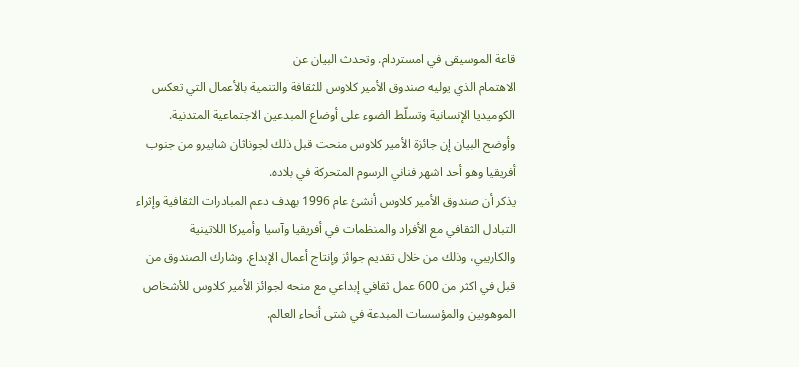قاعة الموسيقى في امستردام. وتحدث البيان عن
الاهتمام الذي يوليه صندوق الأمير كلاوس للثقافة والتنمية بالأعمال التي تعكس
الكوميديا الإنسانية وتسلّط الضوء على أوضاع المبدعين الاجتماعية المتدنية.
وأوضح البيان إن جائزة الأمير كلاوس منحت قبل ذلك لجوناثان شابيرو من جنوب
أفريقيا وهو أحد اشهر فناني الرسوم المتحركة في بلاده.
يذكر أن صندوق الأمير كلاوس أنشئ عام 1996 بهدف دعم المبادرات الثقافية وإثراء
التبادل الثقافي مع الأفراد والمنظمات في أفريقيا وآسيا وأميركا اللاتينية
والكاريبي، وذلك من خلال تقديم جوائز وإنتاج أعمال الإبداع. وشارك الصندوق من
قبل في اكثر من 600 عمل ثقافي إبداعي مع منحه لجوائز الأمير كلاوس للأشخاص
الموهوبين والمؤسسات المبدعة في شتى أنحاء العالم.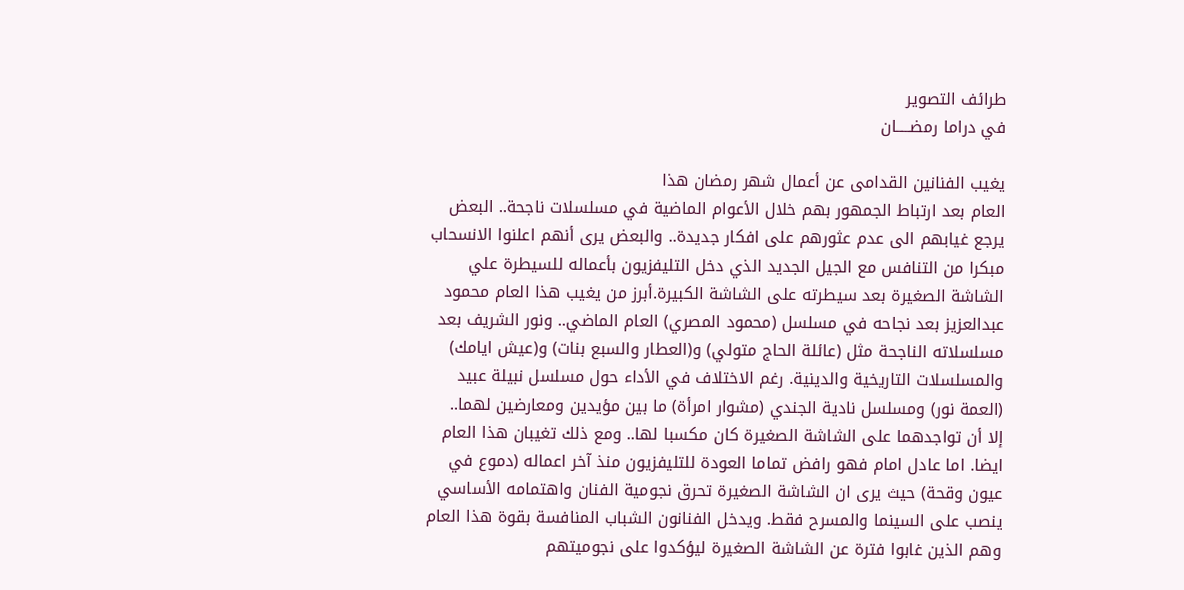طرائف التصوير
في دراما رمضـــــان

يغيب الفنانين القدامى عن أعمال شهر رمضان هذا
العام بعد ارتباط الجمهور بهم خلال الأعوام الماضية في مسلسلات ناجحة.. البعض
يرجع غيابهم الى عدم عثورهم على افكار جديدة.. والبعض يرى أنهم اعلنوا الانسحاب
مبكرا من التنافس مع الجيل الجديد الذي دخل التليفزيون بأعماله للسيطرة علي
الشاشة الصغيرة بعد سيطرته على الشاشة الكبيرة.أبرز من يغيب هذا العام محمود
عبدالعزيز بعد نجاحه في مسلسل (محمود المصري) العام الماضي.. ونور الشريف بعد
مسلسلاته الناجحة مثل (عائلة الحاج متولي) و(العطار والسبع بنات) و(عيش ايامك)
والمسلسلات التاريخية والدينية. رغم الاختلاف في الأداء حول مسلسل نبيلة عبيد
(العمة نور) ومسلسل نادية الجندي (مشوار امرأة) ما بين مؤيدين ومعارضين لهما..
إلا أن تواجدهما على الشاشة الصغيرة كان مكسبا لها.. ومع ذلك تغيبان هذا العام
ايضا. اما عادل امام فهو رافض تماما العودة للتليفزيون منذ آخر اعماله (دموع في
عيون وقحة) حيث يرى ان الشاشة الصغيرة تحرق نجومية الفنان واهتمامه الأساسي
ينصب على السينما والمسرح فقط. ويدخل الفنانون الشباب المنافسة بقوة هذا العام
وهم الذين غابوا فترة عن الشاشة الصغيرة ليؤكدوا على نجوميتهم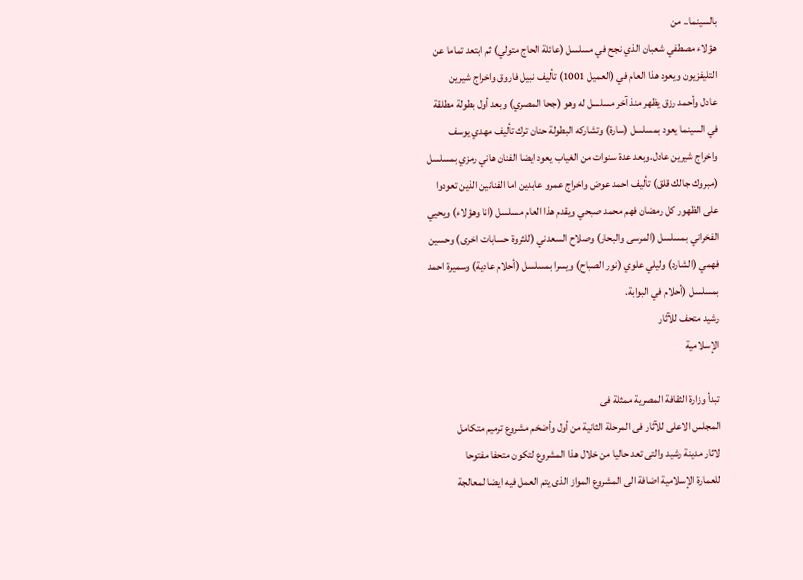بالسينما.. من
هؤلاء مصطفي شعبان الذي نجح في مسلسل (عائلة الحاج متولي) ثم ابتعد تماما عن
التليفزيون ويعود هذا العام في (العميل 1001) تأليف نبيل فاروق واخراج شيرين
عادل وأحمد رزق يظهر منذ آخر مسلسل له وهو (جحا المصري) وبعد أول بطولة مطلقة
في السينما يعود بمسلسل (سارة) وتشاركه البطولة حنان ترك تأليف مهدي يوسف
واخراج شيرين عادل.وبعد عدة سنوات من الغياب يعود ايضا الفنان هاني رمزي بمسلسل
(مبروك جالك قلق) تأليف احمد عوض واخراج عمرو عابدين اما الفنانين الذين تعودوا
على الظهور كل رمضان فهم محمد صبحي ويقدم هذا العام مسلسل (انا وهؤلاء) ويحيي
الفخراني بمسلسل (المرسى والبحار) وصلاح السعدني (للثروة حسابات اخرى) وحسين
فهمي (الشارد) وليلي علوي (نور الصباح) ويسرا بمسلسل (أحلام عادية) وسميرة احمد
بمسلسل (أحلام في البوابة.
رشيد متحف للآثار
الإسلامية

تبدأ وزارة الثقافة المصرية ممثلة فى
المجلس الاعلى للآثار فى المرحلة الثانية من أول وأضخم مشروع ترميم متكامل
لاثار مدينة رشيد والتى تعد حاليا من خلال هذا المشروع لتكون متحفا مفتوحا
للعمارة الإسلامية اضافة الى المشروع المواز الذى يتم العمل فيه ايضا لمعالجة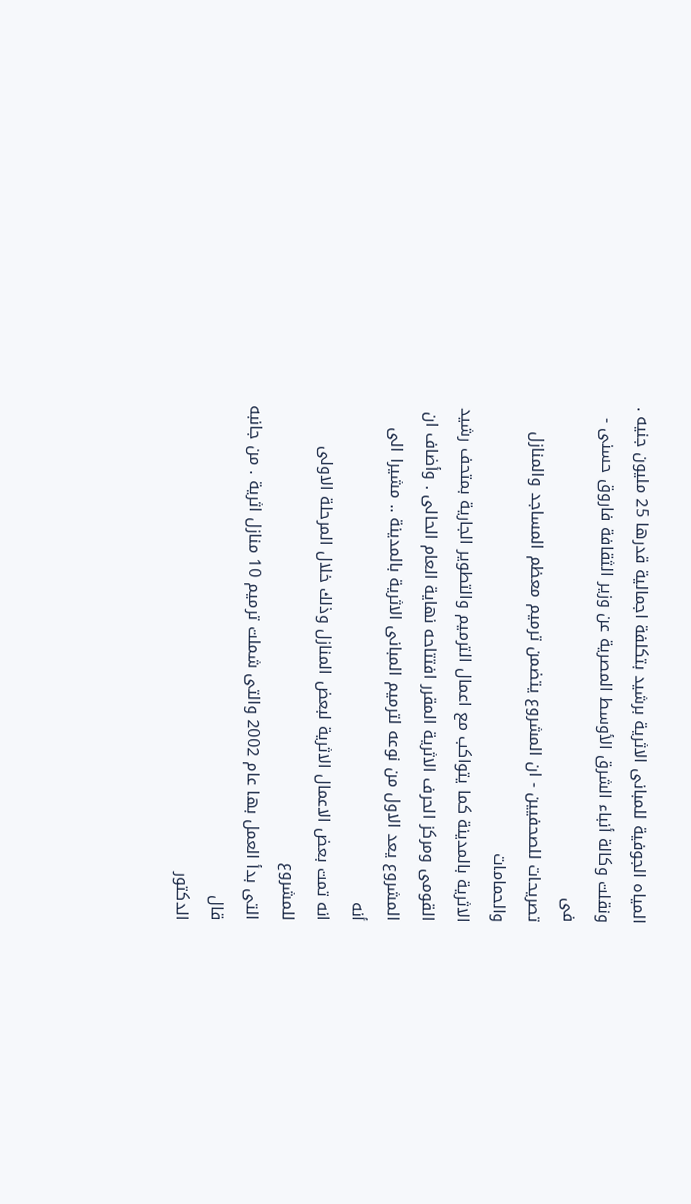المياه الجوفية للمبانى الاثرية برشيد بتكلفة اجمالية قدرها 25 مليون جنيه .
ونقلت وكالة أنباء الشرق الأوسط المصرية عن وزير الثقافة فاروق حسنى - فى
تصريحات للصحفيين - ان المشروع يتضمن ترميم معظم المساجد والمنازل والحمامات
الاثرية بالمدينة كما يتواكب مع اعمال الترميم والتطوير الجارية بمتحف رشيد
القومى ومركز الحرف الاثرية المقرر افتتاحه نهاية العام الحالى . وأضاف ان
المشروع يعد الاول من نوعه لترميم المبانى الاثرية بالمدينة .. مشيرا الى أنه
انه تمت بعض الاعمال الاثرية لبعض المنازل وذلك خلال المرحلة الاولى للمشروع
التى بدأ العمل بها عام 2002 والتى شملت ترميم 10 منازل اثرية . من جانبه قال
الدكتور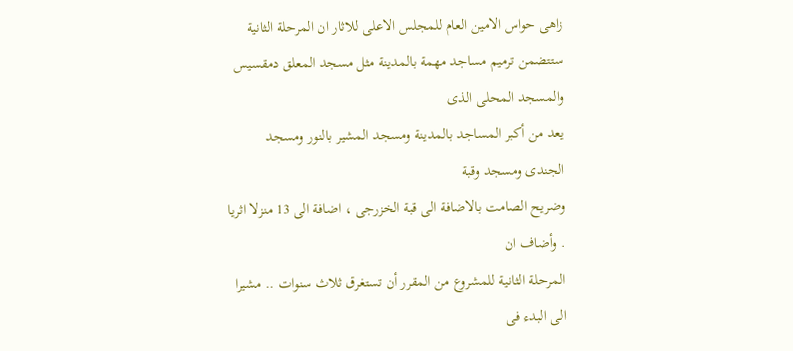زاهى حواس الامين العام للمجلس الاعلى للاثار ان المرحلة الثانية
ستتضمن ترميم مساجد مهمة بالمدينة مثل مسجد المعلق دمقسيس والمسجد المحلى الذى
يعد من أكبر المساجد بالمدينة ومسجد المشير بالنور ومسجد الجندى ومسجد وقبة
وضريح الصامت بالاضافة الى قبة الخزرجى ، اضافة الى 13 منزلا اثريا . وأضاف ان
المرحلة الثانية للمشروع من المقرر أن تستغرق ثلاث سنوات .. مشيرا الى البدء فى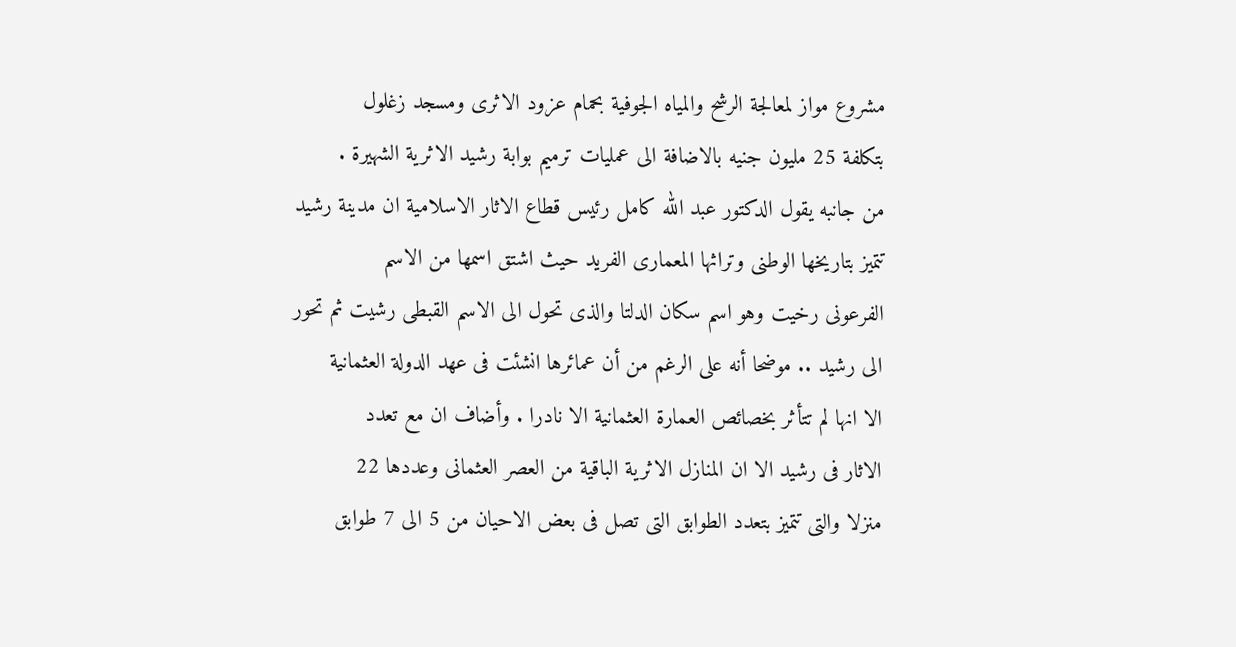مشروع مواز لمعالجة الرشح والمياه الجوفية بحمام عزود الاثرى ومسجد زغلول
بتكلفة 25 مليون جنيه بالاضافة الى عمليات ترميم بوابة رشيد الاثرية الشهيرة .
من جانبه يقول الدكتور عبد الله كامل رئيس قطاع الاثار الاسلامية ان مدينة رشيد
تتميز بتاريخها الوطنى وتراثها المعمارى الفريد حيث اشتق اسمها من الاسم
الفرعونى رخيت وهو اسم سكان الدلتا والذى تحول الى الاسم القبطى رشيت ثم تحور
الى رشيد .. موضحا أنه على الرغم من أن عمائرها انشئت فى عهد الدولة العثمانية
الا انها لم تتأثر بخصائص العمارة العثمانية الا نادرا . وأضاف ان مع تعدد
الاثار فى رشيد الا ان المنازل الاثرية الباقية من العصر العثمانى وعددها 22
منزلا والتى تتميز بتعدد الطوابق التى تصل فى بعض الاحيان من 5 الى 7 طوابق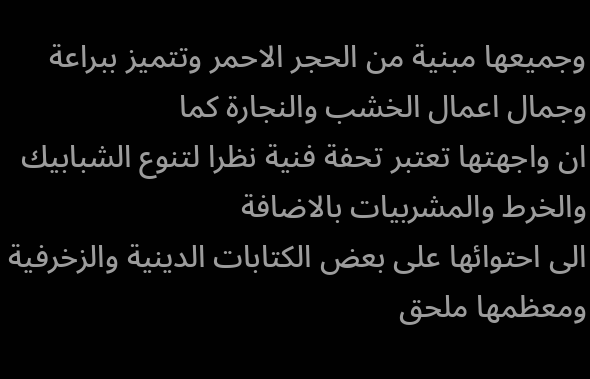وجميعها مبنية من الحجر الاحمر وتتميز ببراعة وجمال اعمال الخشب والنجارة كما
ان واجهتها تعتبر تحفة فنية نظرا لتنوع الشبابيك والخرط والمشربيات بالاضافة
الى احتوائها على بعض الكتابات الدينية والزخرفية ومعظمها ملحق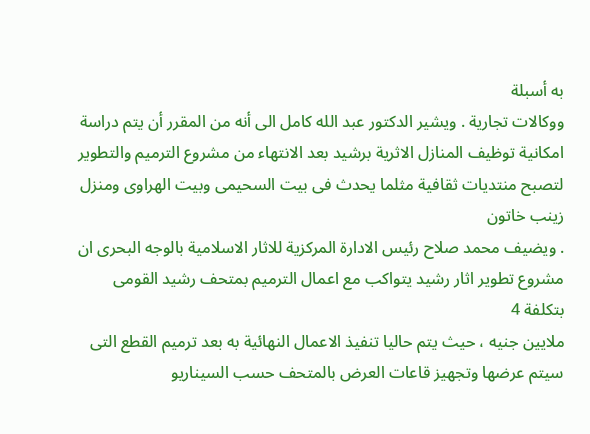به أسبلة
ووكالات تجارية . ويشير الدكتور عبد الله كامل الى أنه من المقرر أن يتم دراسة
امكانية توظيف المنازل الاثرية برشيد بعد الانتهاء من مشروع الترميم والتطوير
لتصبح منتديات ثقافية مثلما يحدث فى بيت السحيمى وبيت الهراوى ومنزل زينب خاتون
. ويضيف محمد صلاح رئيس الادارة المركزية للاثار الاسلامية بالوجه البحرى ان
مشروع تطوير اثار رشيد يتواكب مع اعمال الترميم بمتحف رشيد القومى بتكلفة 4
ملايين جنيه ، حيث يتم حاليا تنفيذ الاعمال النهائية به بعد ترميم القطع التى
سيتم عرضها وتجهيز قاعات العرض بالمتحف حسب السيناريو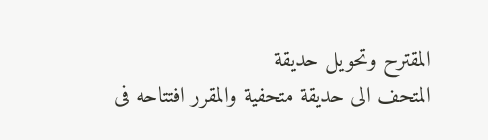المقترح وتحويل حديقة
المتحف الى حديقة متحفية والمقرر افتتاحه فى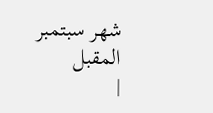شهر سبتمبر المقبل
|